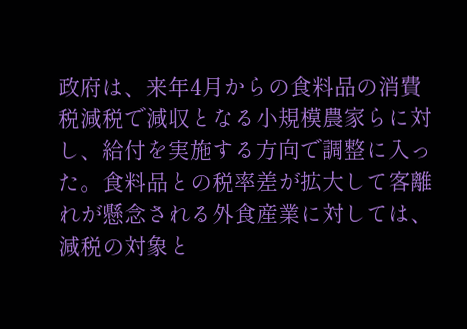政府は、来年4月からの食料品の消費税減税で減収となる小規模農家らに対し、給付を実施する方向で調整に入った。食料品との税率差が拡大して客離れが懸念される外食産業に対しては、減税の対象と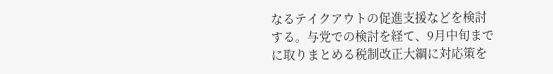なるテイクアウトの促進支援などを検討する。与党での検討を経て、9月中旬までに取りまとめる税制改正大綱に対応策を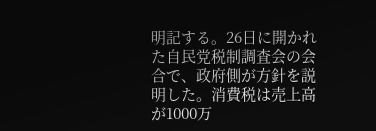明記する。26日に開かれた自民党税制調査会の会合で、政府側が方針を説明した。消費税は売上高が1000万